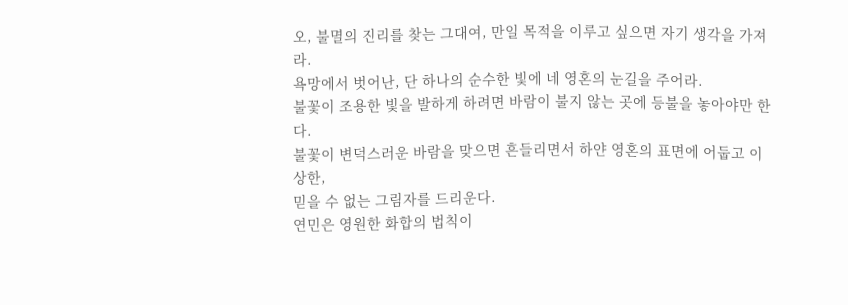오, 불멸의 진리를 찾는 그대여, 만일 목적을 이루고 싶으면 자기 생각을 가져라.
욕망에서 벗어난, 단 하나의 순수한 빛에 네 영혼의 눈길을 주어라.
불꽃이 조용한 빛을 발하게 하려면 바람이 불지 않는 곳에 등불을 놓아야만 한다.
불꽃이 변덕스러운 바람을 맞으면 흔들리면서 하얀 영혼의 표면에 어둡고 이상한,
믿을 수 없는 그림자를 드리운다.
연민은 영원한 화합의 법칙이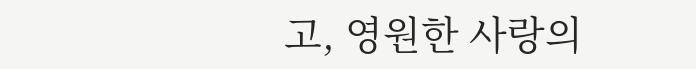고, 영원한 사랑의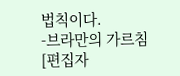법칙이다.
-브라만의 가르침
[편집자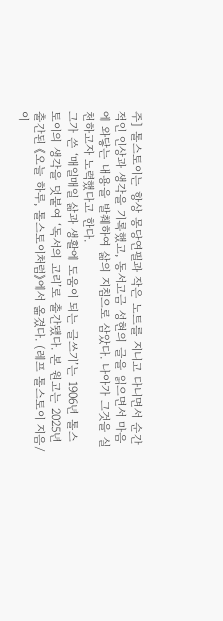주] 톨스토이는 항상 몽당연필과 작은 노트를 지니고 다니면서 순간적인 인상과 생각을 기록했고, 동서고금 성현의 글을 읽으면서 마음에 와닿는 내용을 발췌하여 삶의 지침으로 삼았다. 나아가 그것을 실천하고자 노력했다고 한다.
그가 쓴 ‘매일매일 삶과 생활에 도움이 되는 글쓰기’는 1906년 톨스토이의 생각을 덧붙여 ‘독서의 고리’로 출간됐다. 본 원고는 2025년 출간된 《오늘 하루, 톨스토이처럼》에서 옮겼다. (레프 톨스토이 지음/이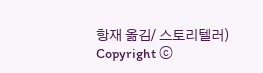항재 옮김/ 스토리텔러)
Copyright ⓒ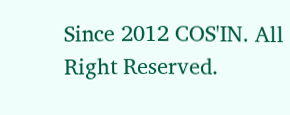Since 2012 COS'IN. All Right Reserved.